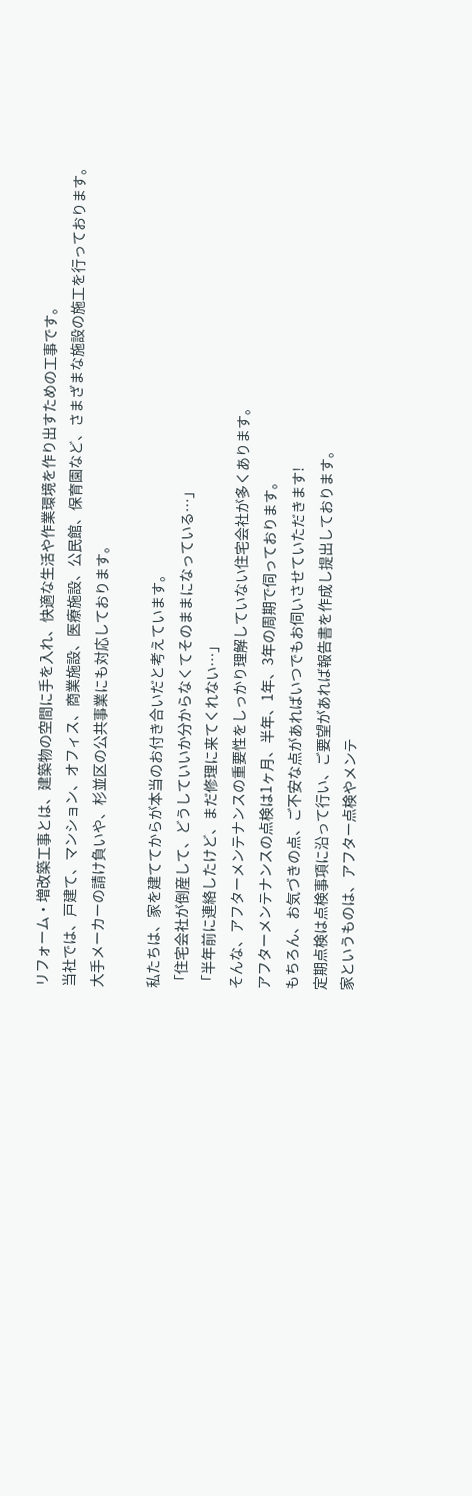リフォーム・増改築工事とは、建築物の空間に手を入れ、快適な生活や作業環境を作り出すための工事です。
当社では、戸建て、マンション、オフィス、商業施設、医療施設、公民館、保育園など、さまざまな施設の施工を行っております。
大手メーカーの請け負いや、杉並区の公共事業にも対応しております。

私たちは、家を建ててからが本当のお付き合いだと考えています。
「住宅会社が倒産して、どうしていいか分からなくてそのままになっている…」
「半年前に連絡したけど、まだ修理に来てくれない…」
そんな、アフターメンテナンスの重要性をしっかり理解していない住宅会社が多くあります。
アフターメンテナンスの点検は1ヶ月、半年、1年、3年の周期で伺っております。
もちろん、お気づきの点、ご不安な点があればいつでもお伺いさせていただきます!
定期点検は点検事項に沿って行い、ご要望があれば報告書を作成し提出しております。
家というものは、アフター点検やメンテ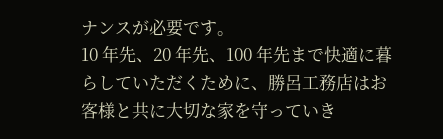ナンスが必要です。
10 年先、20 年先、100 年先まで快適に暮らしていただくために、勝呂工務店はお客様と共に大切な家を守っていき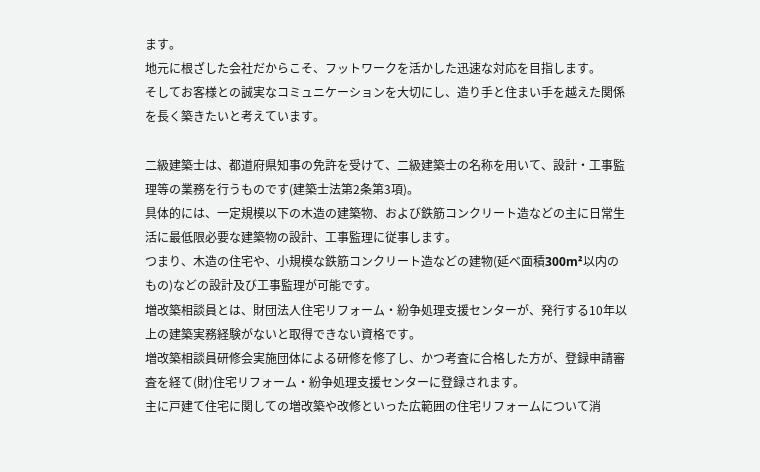ます。
地元に根ざした会社だからこそ、フットワークを活かした迅速な対応を目指します。
そしてお客様との誠実なコミュニケーションを大切にし、造り手と住まい手を越えた関係を長く築きたいと考えています。

二級建築士は、都道府県知事の免許を受けて、二級建築士の名称を用いて、設計・工事監理等の業務を行うものです(建築士法第2条第3項)。
具体的には、一定規模以下の木造の建築物、および鉄筋コンクリート造などの主に日常生活に最低限必要な建築物の設計、工事監理に従事します。
つまり、木造の住宅や、小規模な鉄筋コンクリート造などの建物(延べ面積300m²以内のもの)などの設計及び工事監理が可能です。
増改築相談員とは、財団法人住宅リフォーム・紛争処理支援センターが、発行する10年以上の建築実務経験がないと取得できない資格です。
増改築相談員研修会実施団体による研修を修了し、かつ考査に合格した方が、登録申請審査を経て(財)住宅リフォーム・紛争処理支援センターに登録されます。
主に戸建て住宅に関しての増改築や改修といった広範囲の住宅リフォームについて消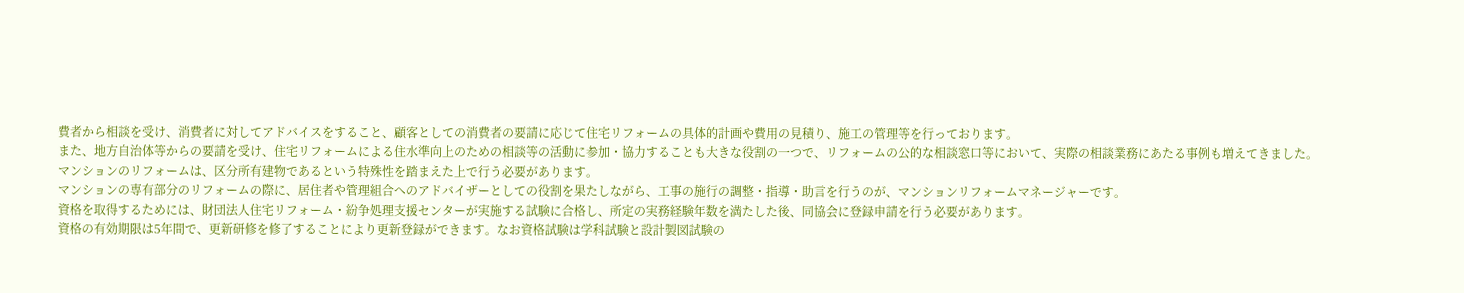費者から相談を受け、消費者に対してアドバイスをすること、顧客としての消費者の要請に応じて住宅リフォームの具体的計画や費用の見積り、施工の管理等を行っております。
また、地方自治体等からの要請を受け、住宅リフォームによる住水準向上のための相談等の活動に参加・協力することも大きな役割の一つで、リフォームの公的な相談窓口等において、実際の相談業務にあたる事例も増えてきました。
マンションのリフォームは、区分所有建物であるという特殊性を踏まえた上で行う必要があります。
マンションの専有部分のリフォームの際に、居住者や管理組合へのアドバイザーとしての役割を果たしながら、工事の施行の調整・指導・助言を行うのが、マンションリフォームマネージャーです。
資格を取得するためには、財団法人住宅リフォーム・紛争処理支援センターが実施する試験に合格し、所定の実務経験年数を満たした後、同協会に登録申請を行う必要があります。
資格の有効期限は5年間で、更新研修を修了することにより更新登録ができます。なお資格試験は学科試験と設計製図試験の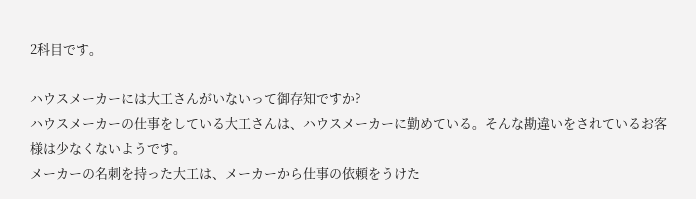2科目です。

ハウスメーカーには大工さんがいないって御存知ですか?
ハウスメーカーの仕事をしている大工さんは、ハウスメーカーに勤めている。そんな勘違いをされているお客様は少なくないようです。
メーカーの名刺を持った大工は、メーカーから仕事の依頼をうけた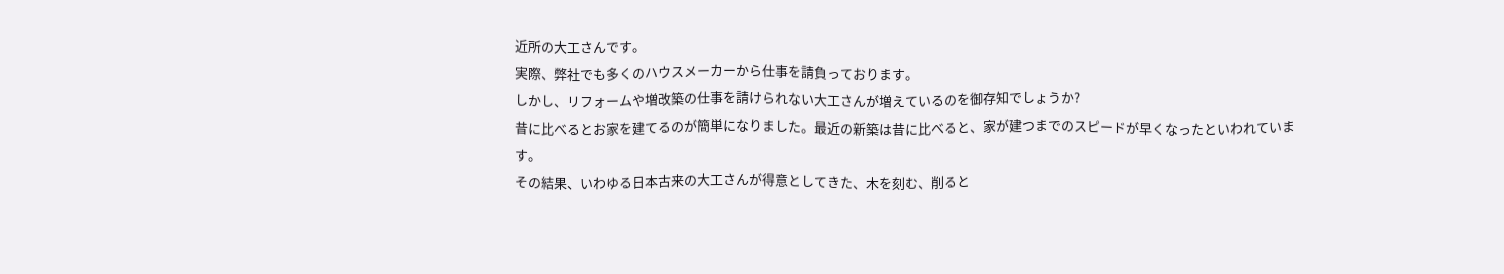近所の大工さんです。
実際、弊社でも多くのハウスメーカーから仕事を請負っております。
しかし、リフォームや増改築の仕事を請けられない大工さんが増えているのを御存知でしょうか?
昔に比べるとお家を建てるのが簡単になりました。最近の新築は昔に比べると、家が建つまでのスピードが早くなったといわれています。
その結果、いわゆる日本古来の大工さんが得意としてきた、木を刻む、削ると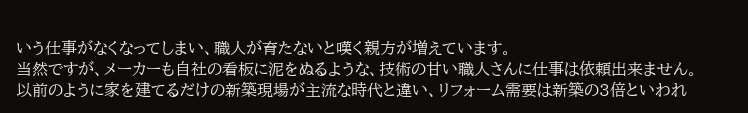いう仕事がなくなってしまい、職人が育たないと嘆く親方が増えています。
当然ですが、メーカーも自社の看板に泥をぬるような、技術の甘い職人さんに仕事は依頼出来ません。
以前のように家を建てるだけの新築現場が主流な時代と違い、リフォーム需要は新築の3倍といわれ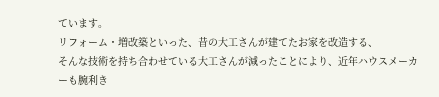ています。
リフォーム・増改築といった、昔の大工さんが建てたお家を改造する、
そんな技術を持ち合わせている大工さんが減ったことにより、近年ハウスメーカーも腕利き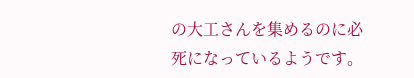の大工さんを集めるのに必死になっているようです。